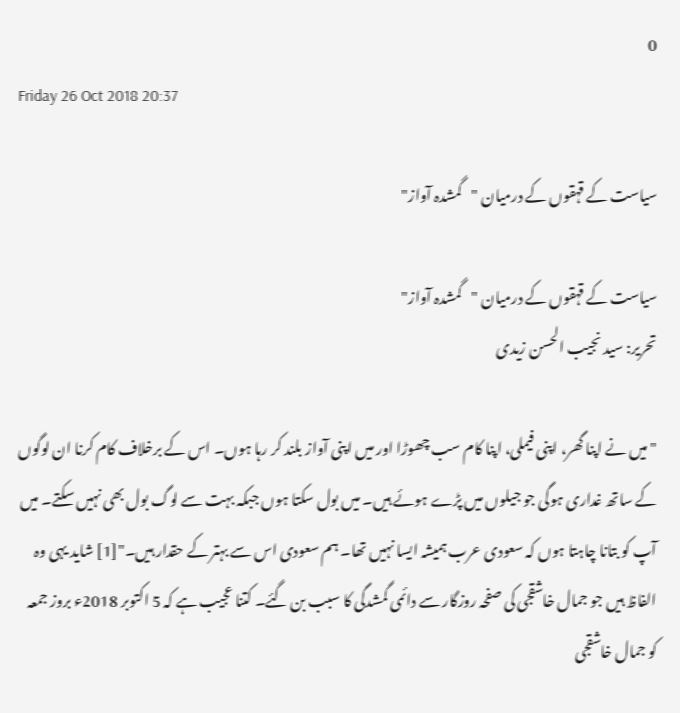0
Friday 26 Oct 2018 20:37

سیاست کے قہقوں کے درمیان "گمشدہ آواز"

سیاست کے قہقوں کے درمیان "گمشدہ آواز"
تحریر: سید نجیب الحسن زیدی

"میں نے اپنا گھر، اپنی فیملی، اپنا کام سب چھوڑا اور میں اپنی آواز بلند کر رہا ہوں۔ اس کے برخلاف کام کرنا ان لوگوں کے ساتھ غداری ہوگی جو جیلوں میں پڑے ہوئے ہیں۔ میں بول سکتا ہوں جبکہ بہت سے لوگ بول بھی نہیں سکتے۔ میں آپ کو بتانا چاہتا ہوں کہ سعودی عرب ہمیشہ ایسا نہیں تھا۔ ہم سعودی اس سے بہتر کے حقدار ہیں۔"[1] شاید یہی وہ الفاظ ہیں جو جمال خاشقجی کی صفحہ روزگار سے دائمی گمشدگی کا سبب بن گئے۔ کتنا عجیب ہے کہ 5 اکتوبر 2018ء بروز جمعہ کو جمال خاشقجی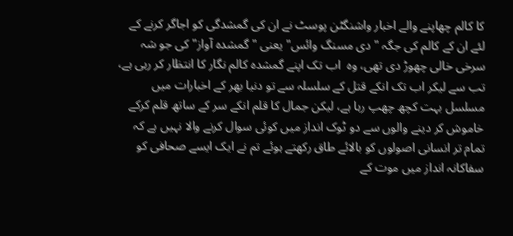کا کالم چھاپنے والے اخبار واشنگٹن پوسٹ نے ان کی گمشدگی کو اجاگر کرنے کے لئے ان کے کالم کی جگہ "دی مسنگ وائس" یعنی "گمشدہ آواز" کی جو شہ سرخی خالی چھوڑ دی تھی، وہ  اب تک اپنے گمشدہ کالم نگار کا انتظار کر رہی ہے، تب سے لیکر اب تک انکے قتل کے سلسلہ سے تو دنیا بھر کے اخبارات میں مسلسل بہت کچھ چھپ رہا ہے، لیکن جمال کا قلم انکے سر کے ساتھ قلم کرکے خاموش کر دینے والوں سے دو ٹوک انداز میں کوئی سوال کرنے والا نہیں ہے کہ تمام تر انسانی اصولوں کو بالائے طاق رکھتے ہوئے تم نے ایک ایسے صحافی کو سفاکانہ انداز میں موت کے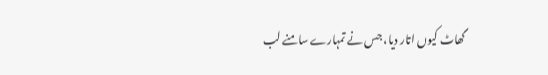گھاٹ کیوں اتار دیا، جس نے تمہارے سامنے لب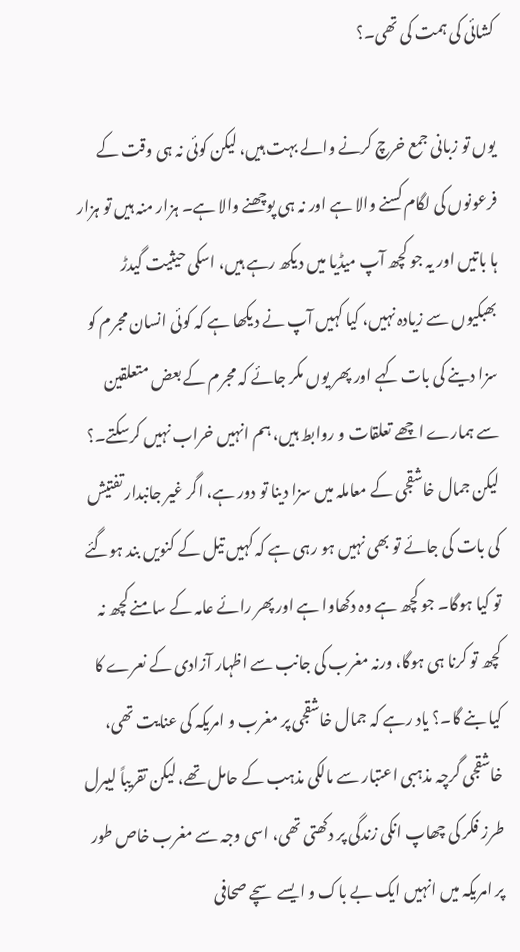کشائی کی ہمت کی تھی۔؟

یوں تو زبانی جمع خرچ کرنے والے بہت ہیں، لیکن کوئی نہ ہی وقت کے فرعونوں کی لگام کسنے والا ہے اور نہ ہی پوچھنے والا ہے۔ ہزار منہ ہیں تو ہزار ہا باتیں اور یہ جو کچھ آپ میڈیا میں دیکھ رہے ہیں، اسکی حیثیت گیدڑ بھبکیوں سے زیادہ نہیں، کیا کہیں آپ نے دیکھا ہے کہ کوئی انسان مجرم کو سزا دینے کی بات کہے اور پھر یوں مکر جائے کہ مجرم کے بعض متعلقین سے ہمارے اچھے تعلقات و روابط ہیں، ہم انہیں خراب نہیں کرسکتے۔؟ لیکن جمال خاشقجی کے معاملہ میں سزا دینا تو دور ہے، اگر غیر جانبدار تفتیش کی بات کی جائے تو بھی نہیں ہو رہی ہے کہ کہیں تیل کے کنویں بند ہوگئے تو کیا ہوگا۔ جو کچھ ہے وہ دکھاوا ہے اور پھر رائے عامہ کے سامنے کچھ نہ کچھ تو کرنا ہی ہوگا، ورنہ مغرب کی جانب سے اظہار آزادی کے نعرے کا کیا بنے گا۔؟ یاد رہے کہ جمال خاشقجی پر مغرب و امریکہ کی عنایت تھی، خاشقجی گرچہ مذہبی اعتبار سے مالکی مذہب کے حامل تھے، لیکن تقریباً لیبرل طرز فکر کی چھاپ انکی زندگی پر دکھتی تھی، اسی وجہ سے مغرب خاص طور پر امریکہ میں انہیں ایک بے باک و ایسے سچے صحافی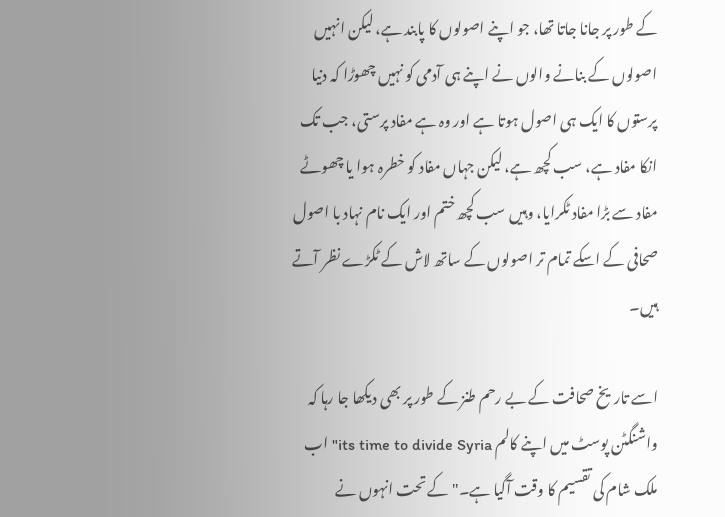کے طور پر جانا جاتا تھا، جو اپنے اصولوں کا پابند ہے، لیکن انہیں اصولوں کے بنانے والوں نے اپنے ہی آدمی کو نہیں چھوڑا کہ دنیا پرستوں کا ایک ہی اصول ہوتا ہے اور وہ ہے مفاد پرستی، جب تک انکا مفاد ہے، سب کچھ ہے، لیکن جہاں مفاد کو خطرہ ہوا یا چھوٹے مفاد سے بڑا مفاد ٹکرایا، وہیں سب کچھ ختم اور ایک نام نہاد با اصول صحافی کے اسکے تمام تر اصولوں کے ساتھ لاش کے ٹکڑے نظر آتے ہیں۔

اسے تاریخ صحافت کے بے رحم طنز کے طور پر بھی دیکھا جا رہا کہ واشنگٹن پوسٹ میں اپنے کالم its time to divide Syria" اب ملک شام کی تقسیم کا وقت آگیا ہے۔" کے تحت انہوں نے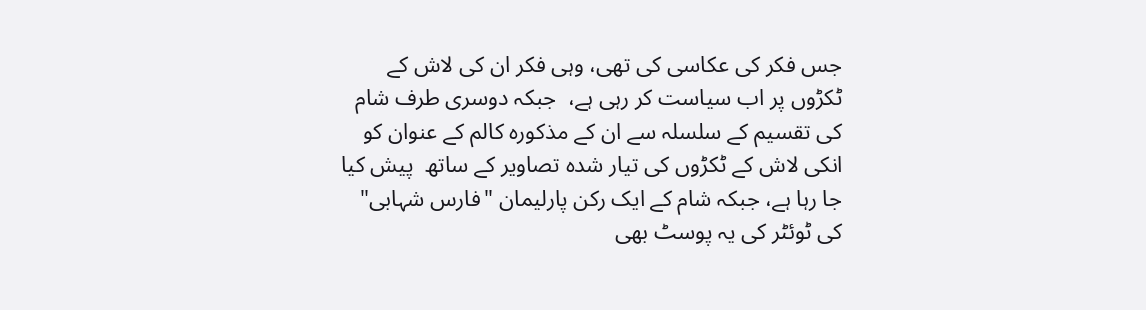جس فکر کی عکاسی کی تھی، وہی فکر ان کی لاش کے ٹکڑوں پر اب سیاست کر رہی ہے،  جبکہ دوسری طرف شام کی تقسیم کے سلسلہ سے ان کے مذکورہ کالم کے عنوان کو انکی لاش کے ٹکڑوں کی تیار شدہ تصاویر کے ساتھ  پیش کیا جا رہا ہے، جبکہ شام کے ایک رکن پارلیمان "فارس شہابی" کی ٹوئٹر کی یہ پوسٹ بھی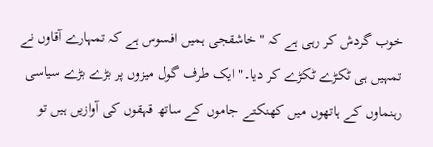خوب گردش کر رہی ہے کہ "خاشقجی ہمیں افسوس ہے کہ تمہارے آقاوں نے تمہیں ہی ٹکڑے ٹکڑے کر دیا۔" ایک طرف گول میزوں پر بڑے بڑے سیاسی رہنماوں کے ہاتھوں میں کھنکتے جاموں کے ساتھ قہقوں کی آوازیں ہیں تو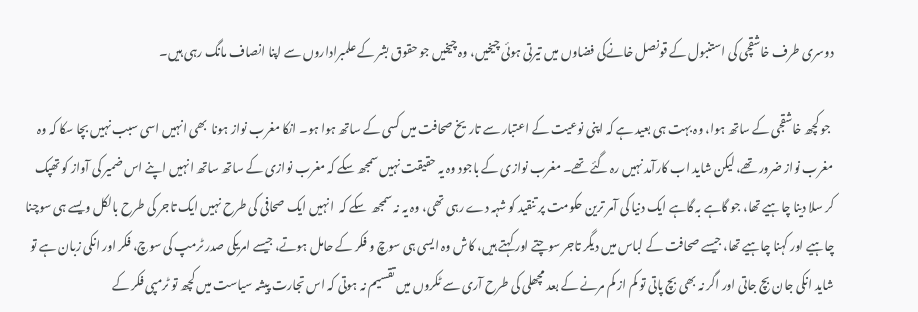دوسری طرف خاشقچی کی استنبول کے قونصل خانےکی فضاوں میں تیرتی ہوئی چیخیں، وہ چیخیں جو حقوق بشر کے علمبراداروں سے اپنا انصاف مانگ رہی ہیں۔

 جو کچھ خاشقجی کے ساتھ ہوا، وہ بہت ہی بعید ہے کہ اپنی نوعیت کے اعتبار سے تاریخ صحافت میں کسی کے ساتھ ہوا ہو۔ انکا مغرب نواز ہونا  بھی انہیں اسی سبب نہیں بچا سکا کہ وہ مغرب نواز ضرور تھے، لیکن شاید اب کارآمد نہیں رہ گئے تھے۔ مغرب نوازی کے باجود وہ یہ حقیقت نہیں سمجھ سکے کہ مغرب نوازی کے ساتھ ساتھ انہیں اپنے اس ضمیر کی آواز کو تھپک کر سلا دینا چاہیے تھا، جو گاہے بہ گاہے ایک دنیا کی آمر ترین حکومت پر تنقید کو شہہ دے رہی تھی، وہ یہ نہ سمجھ  سکے کہ  انہیں ایک صحافی کی طرح نہیں ایک تاجر کی طرح بالکل ویسے ہی سوچنا چاہیے اور کہنا چاہیے تھا، جیسے صحافت کے لباس میں دیگر تاجر سوچتے اور کہتے ہیں، کاش وہ ایسی ہی سوچ و فکر کے حامل ہوتے، جیسے امریکی صدر ٹرمپ کی سوچ، فکر اور انکی زبان ہے تو شاید انکی جان بچ جاتی اور اگر نہ بھی بچ پاتی تو کم از کم مرنے کے بعد مچھلی کی طرح آری سے ٹکروں میں تقسیم نہ ہوتی کہ اس تجارت پیشہ سیاست میں کچھ تو ٹرمپی فکر کے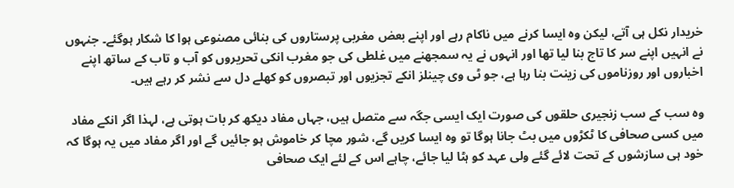خریدار نکل ہی آتے، لیکن وہ ایسا کرنے میں ناکام رہے اور اپنے بعض مغربی پرستاروں کی بنائی مصنوعی ہوا کا شکار ہوگئے۔ جنہوں نے انہیں اپنے سر کا تاج بنا لیا تھا اور انہوں نے یہ سمجھنے میں غلطی کی جو مغرب انکی تحریروں کو آب و تاب کے ساتھ اپنے اخباروں اور روزناموں کی زینت بنا رہا ہے، جو ٹی وی چینلز انکے تجزیوں اور تبصروں کو کھلے دل سے نشر کر رہے ہیں۔

وہ سب کے سب زنجیری حلقوں کی صورت ایک ایسی جگہ سے متصل ہیں، جہاں مفاد دیکھ کر بات ہوتی ہے، لہذا اگر انکے مفاد میں کسی صحافی کا ٹکڑوں میں بٹ جانا ہوگا تو وہ ایسا کریں گے، شور مچا کر خاموش ہو جائیں گے اور اگر مفاد میں یہ ہوگا کہ خود ہی سازشوں کے تحت لائے گئے ولی عہد کو ہٹا لیا جائے، چاہے اس کے لئے ایک صحافی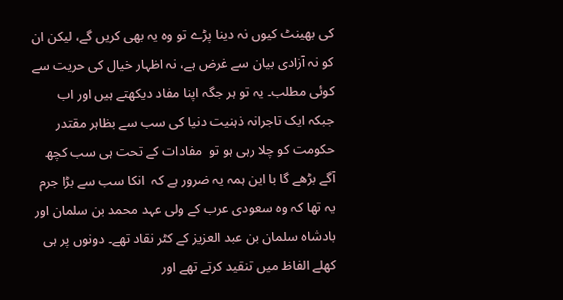کی بھینٹ کیوں نہ دینا پڑے تو وہ یہ بھی کریں گے، لیکن ان کو نہ آزادی بیان سے غرض ہے، نہ اظہار خیال کی حریت سے کوئی مطلب۔ یہ تو ہر جگہ اپنا مفاد دیکھتے ہیں اور اب جبکہ ایک تاجرانہ ذہنیت دنیا کی سب سے بظاہر مقتدر حکومت کو چلا رہی ہو تو  مفادات کے تحت ہی سب کچھ آگے بڑھے گا با این ہمہ یہ ضرور ہے کہ  انکا سب سے بڑا جرم یہ تھا کہ وہ سعودی عرب کے ولی عہد محمد بن سلمان اور بادشاہ سلمان بن عبد العزیز کے کٹر نقاد تھے۔ دونوں پر ہی کھلے الفاظ میں تنقید کرتے تھے اور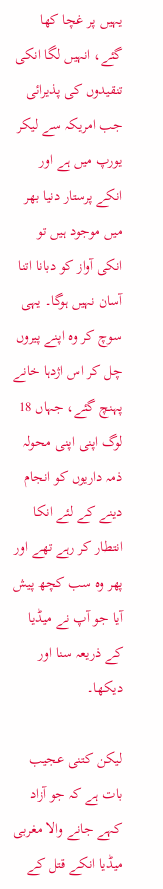یہیں پر غچا کھا گئے، انہیں لگا انکی تنقیدوں کی پذیرائی جب امریکہ سے لیکر یورپ میں ہے اور انکے پرستار دنیا بھر میں موجود ہیں تو انکی آواز کو دبانا اتنا آسان نہیں ہوگا۔ یہی سوچ کر وہ اپنے پیروں چل کر اس اژدہا خانے پہنچ گئے، جہاں 18 لوگ اپنی اپنی محولہ ذمہ داریوں کو انجام دینے کے لئے انکا انتطار کر رہے تھے اور پھر وہ سب کچھ پیش آیا جو آپ نے میڈیا کے ذریعہ سنا اور دیکھا۔

لیکن کتنی عجیب بات ہے کہ جو آزاد کہے جانے والا مغربی میڈیا انکے قتل کے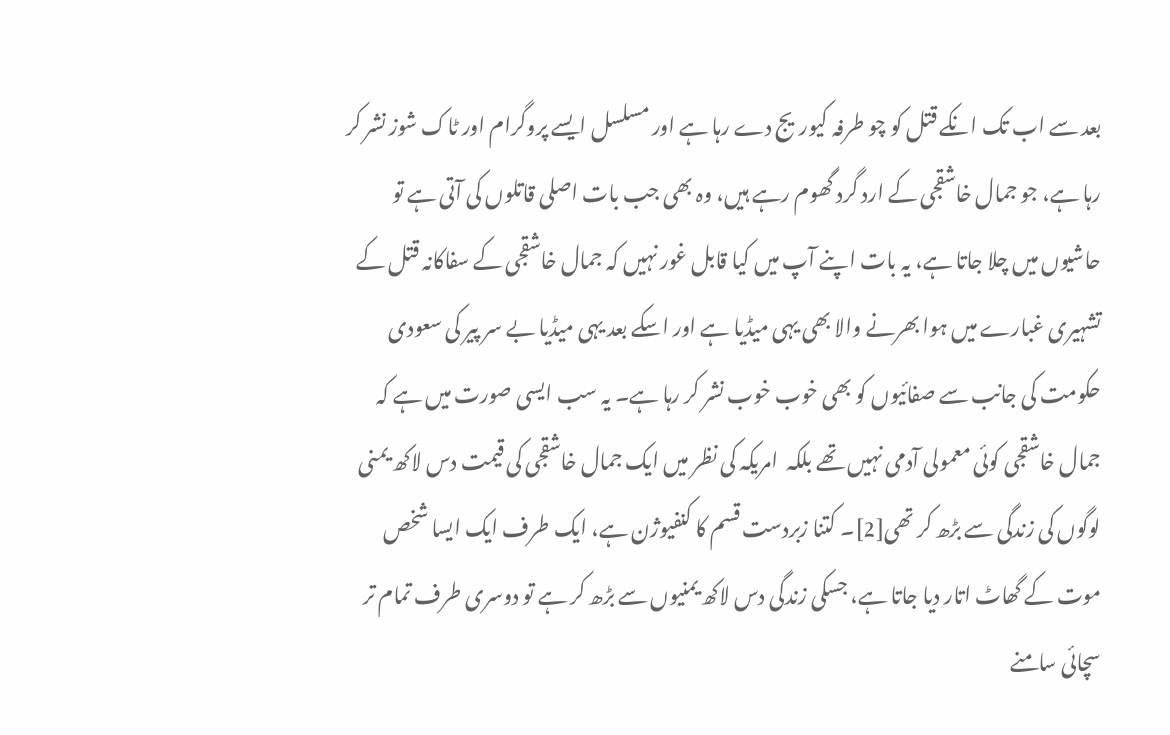بعد سے اب تک انکے قتل کو چو طرفہ کیوریج دے رہا ہے اور مسلسل ایسے پروگرام اور ٹاک شوز نشر کر رہا ہے، جو جمال خاشقجی کے ارد گرد گھوم رہے ہیں، وہ بھی جب بات اصلی قاتلوں کی آتی ہے تو حاشیوں میں چلا جاتا ہے، یہ بات اپنے آپ میں کیا قابل غور نہیں کہ جمال خاشقجی کے سفاکانہ قتل کے تشہیری غبارے میں ہوا بھرنے والا بھی یہی میڈیا ہے اور اسکے بعد یہی میڈیا بے سر پیر کی سعودی حکومت کی جانب سے صفائیوں کو بھی خوب خوب نشر کر رہا ہے۔ یہ سب ایسی صورت میں ہے کہ جمال خاشقجی کوئی معمولی آدمی نہیں تھے بلکہ  امریکہ کی نظر میں ایک جمال خاشقجی کی قیمت دس لاکھ یمنی لوگوں کی زندگی سے بڑھ کر تھی[2]۔ کتنا زبردست قسم کا کنفیوژن ہے، ایک طرف ایک ایسا شخص موت کے گھاٹ اتار دیا جاتا ہے، جسکی زندگی دس لاکھ یمنیوں سے بڑھ کر ہے تو دوسری طرف تمام تر سچائی سامنے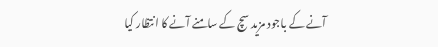آنے کے باجود مزید سچ کے سامنے آنے کا انتظار کیا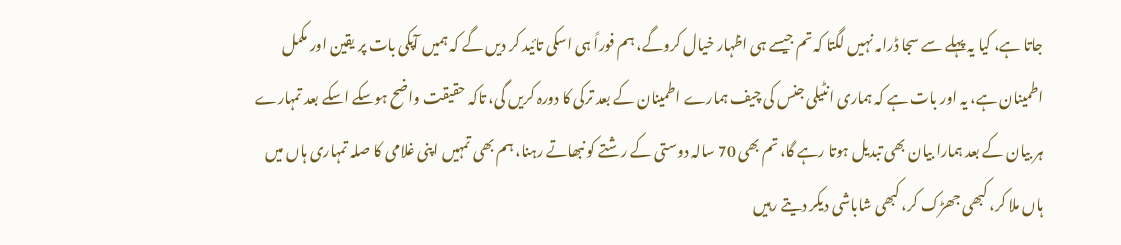جاتا ہے، کیا یہ پہلے سے سجا ڈرامہ نہیں لگتا کہ تم جیسے ہی اظہار خیال کروگے، ہم فوراً ہی اسکی تائید کر دیں گے کہ ہمیں آپکی بات پر یقین اور مکمل اطمینان ہے، یہ اور بات ہے کہ ہماری انٹیلی جنس کی چیف ہمارے اطمینان کے بعد ترکی کا دورہ کریں گی، تاکہ حقیقت واضح ہوسکے اسکے بعد تمہارے ہر بیان کے بعد ہمارا بیان بھی تبدیل ہوتا رہے گا، تم بھی 70 سالہ دوستی کے رشتے کو نبھاتے رہنا، ہم بھی تمہیں اپنی غلامی کا صلہ تمہاری ہاں میں ہاں ملا کر، کبھی جھڑک کر، کبھی شاباشی دیکر دیتے رہیں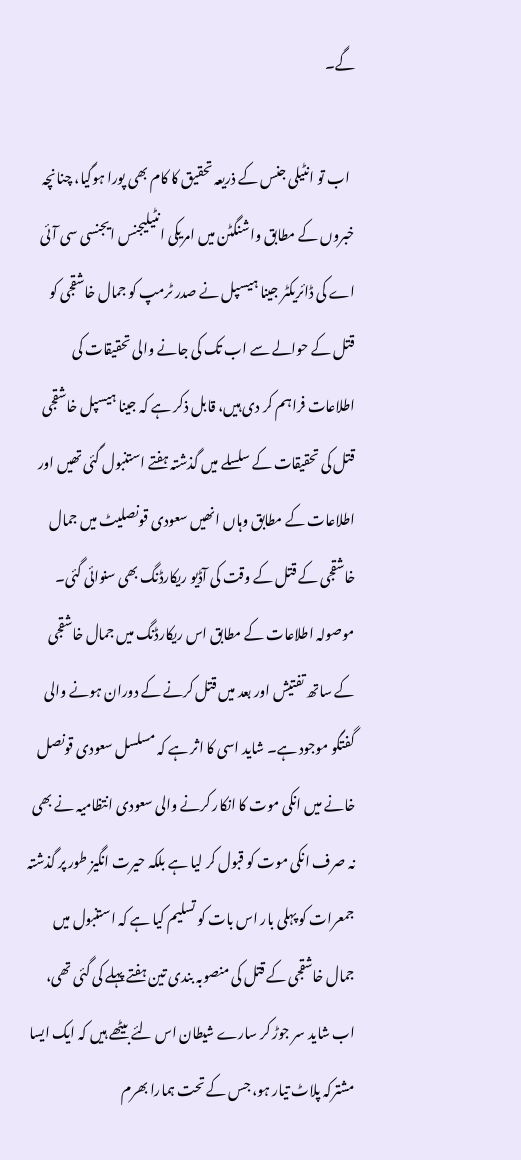گے۔

  اب تو انٹیلی جنس کے ذریعہ تحقیق کا کام بھی پورا ہوگیا، چنانچہ خبروں کے مطابق واشنگٹن میں امریکی انٹیلیجنس ایجنسی سی آئی اے کی ڈائریکٹر جینا ہیسپل نے صدر ٹرمپ کو جمال خاشقجی کو قتل کے حوالے سے اب تک کی جانے والی تحقیقات کی اطلاعات فراہم کر دی ہیں، قابل ذکر ہے کہ جینا ہیسپل خاشقجی قتل کی تحقیقات کے سلسلے میں گذشتہ ہفتے استنبول گئی تھیں اور اطلاعات کے مطابق وہاں انھیں سعودی قونصلیٹ میں جمال خاشقجی کے قتل کے وقت کی آڈیو ریکارڈنگ بھی سنوائی گئی۔ موصولہ اطلاعات کے مطابق اس ریکارڈنگ میں جمال خاشقجی کے ساتھ تفتیش اور بعد میں قتل کرنے کے دوران ہونے والی گفتگو موجود ہے۔ شاید اسی کا اثر ہے کہ مسلسل سعودی قونصل خانے میں انکی موت کا انکار کرنے والی سعودی انتظامیہ نے بھی نہ صرف انکی موت کو قبول کر لیا ہے بلکہ حیرت انگیز طور پر گذشتہ جمعرات کو پہلی بار اس بات کو تسلیم کیا ہے کہ استنبول میں جمال خاشقجی کے قتل کی منصوبہ بندی تین ہفتے پہلے کی گئی تھی، اب شاید سر جوڑ کر سارے شیطان اس لئے بیٹھے ہیں کہ ایک ایسا مشترکہ پلاٹ تیار ہو، جس کے تحت ہمارا بھرم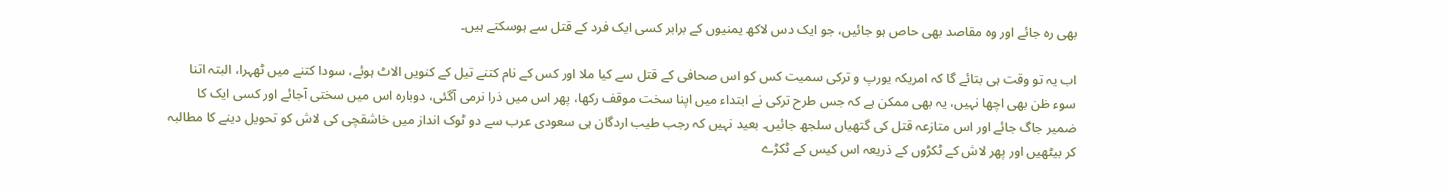بھی رہ جائے اور وہ مقاصد بھی حاص ہو جائیں، جو ایک دس لاکھ یمنیوں کے برابر کسی ایک فرد کے قتل سے ہوسکتے ہیں۔

اب یہ تو وقت ہی بتائے گا کہ امریکہ یورپ و ترکی سمیت کس کو اس صحافی کے قتل سے کیا ملا اور کس کے نام کتنے تیل کے کنویں الاٹ ہوئے، سودا کتنے میں ٹھہرا، البتہ اتنا سوء ظن بھی اچھا نہیں، یہ بھی ممکن ہے کہ جس طرح ترکی نے ابتداء میں اپنا سخت موقف رکھا، پھر اس میں ذرا نرمی آگئی، دوبارہ اس میں سختی آجائے اور کسی ایک کا ضمیر جاگ جائے اور اس متازعہ قتل کی گتھیاں سلجھ جائیں۔ بعید نہیں کہ رجب طیب اردگان ہی سعودی عرب سے دو ٹوک انداز میں خاشقچی کی لاش کو تحویل دینے کا مطالبہ کر بیٹھیں اور پھر لاش کے ٹکڑوں کے ذریعہ اس کیس کے ٹکڑے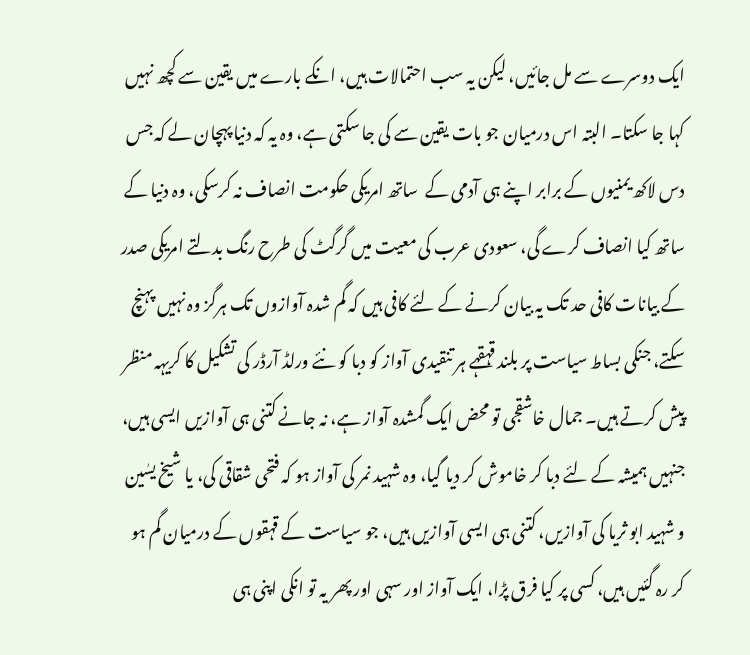ایک دوسرے سے مل جائیں، لیکن یہ سب احتمالات ہیں، انکے بارے میں یقین سے کچھ نہیں کہا جا سکتا۔ البتہ اس درمیان جو بات یقین سے کی جا سکتی ہے، وہ یہ کہ دنیا پہچان لے کہ جس دس لاکھ یمنیوں کے برابر اپنے ہی آدمی کے  ساتھ امریکی حکومت انصاف نہ کرسکی، وہ دنیا کے ساتھ کیا انصاف کرے گی، سعودی عرب کی معیت میں گرگٹ کی طرح رنگ بدلتے امریکی صدر کے بیانات کافی حد تک یہ بیان کرنے کے لئے کافی ہیں کہ گم شدہ آوازوں تک ہرگز وہ نہیں پہنچ سکتے، جنکی بساط سیاست پر بلند قہقہے ہر تنقیدی آواز کو دبا کو نئے ورلڈ آرڈر کی تشکیل کا کریہہ منظر پیش کرتے ہیں۔ جمال خاشقجی تو محض ایک گمشدہ آواز ہے، نہ جانے کتنی ہی آوازیں ایسی ہیں، جنہیں ہمیشہ کے لئے دبا کر خاموش کر دیا گیا، وہ شہید نمر کی آواز ہو کہ فتحی شقاقی کی، یا شیخ یسٰین و شہید ابو ثریا کی آوازیں، کتنی ہی ایسی آوازیں ہیں، جو سیاست کے قہقوں کے درمیان گم ہو کر رہ گئیں ہیں، کسی پر کیا فرق پڑا، ایک آواز اور سہی اور پھر یہ تو انکی اپنی ہی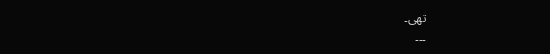تھی۔
۔۔۔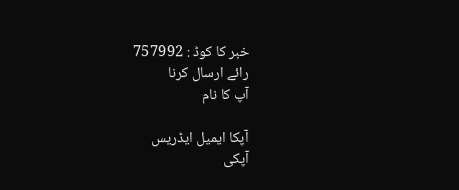خبر کا کوڈ : 757992
رائے ارسال کرنا
آپ کا نام

آپکا ایمیل ایڈریس
آپکی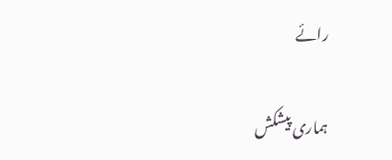رائے

ہماری پیشکش